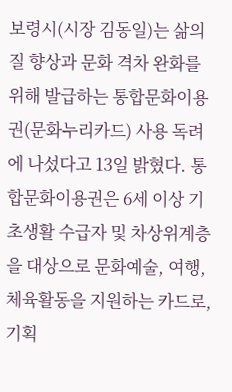보령시(시장 김동일)는 삶의 질 향상과 문화 격차 완화를 위해 발급하는 통합문화이용권(문화누리카드) 사용 독려에 나섰다고 13일 밝혔다. 통합문화이용권은 6세 이상 기초생활 수급자 및 차상위계층을 대상으로 문화예술, 여행, 체육활동을 지원하는 카드로, 기획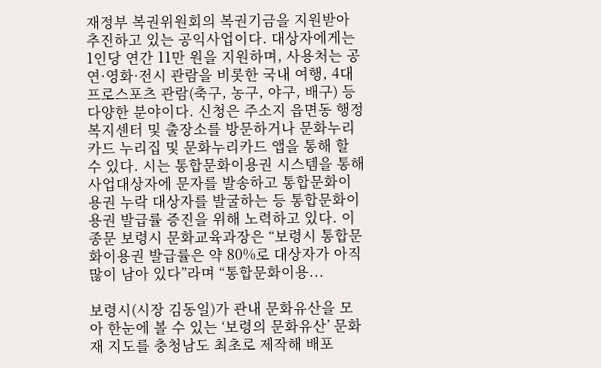재정부 복권위원회의 복권기금을 지원받아 추진하고 있는 공익사업이다. 대상자에게는 1인당 연간 11만 원을 지원하며, 사용처는 공연·영화·전시 관람을 비롯한 국내 여행, 4대 프로스포츠 관람(축구, 농구, 야구, 배구) 등 다양한 분야이다. 신청은 주소지 읍면동 행정복지센터 및 출장소를 방문하거나 문화누리카드 누리집 및 문화누리카드 앱을 통해 할 수 있다. 시는 통합문화이용권 시스템을 통해 사업대상자에 문자를 발송하고 통합문화이용권 누락 대상자를 발굴하는 등 통합문화이용권 발급률 증진을 위해 노력하고 있다. 이종문 보령시 문화교육과장은 “보령시 통합문화이용권 발급률은 약 80%로 대상자가 아직 많이 남아 있다”라며 “통합문화이용...

보령시(시장 김동일)가 관내 문화유산을 모아 한눈에 볼 수 있는 ‘보령의 문화유산’ 문화재 지도를 충청남도 최초로 제작해 배포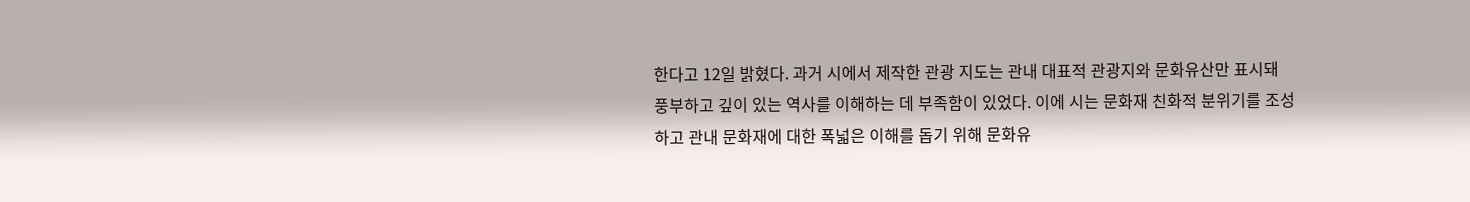한다고 12일 밝혔다. 과거 시에서 제작한 관광 지도는 관내 대표적 관광지와 문화유산만 표시돼 풍부하고 깊이 있는 역사를 이해하는 데 부족함이 있었다. 이에 시는 문화재 친화적 분위기를 조성하고 관내 문화재에 대한 폭넓은 이해를 돕기 위해 문화유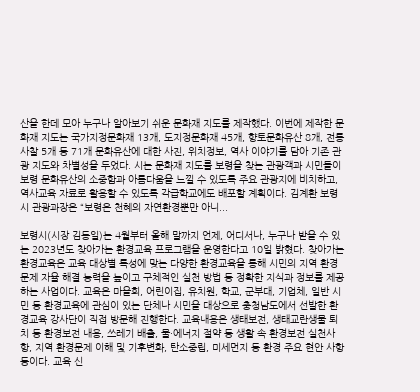산을 한데 모아 누구나 알아보기 쉬운 문화재 지도를 제작했다. 이번에 제작한 문화재 지도는 국가지정문화재 13개, 도지정문화재 45개, 향토문화유산 8개, 전통사찰 5개 등 71개 문화유산에 대한 사진, 위치정보, 역사 이야기를 담아 기존 관광 지도와 차별성을 두었다. 시는 문화재 지도를 보령을 찾는 관광객과 시민들이 보령 문화유산의 소중함과 아름다움을 느낄 수 있도록 주요 관광지에 비치하고, 역사교육 자료로 활용할 수 있도록 각급학교에도 배포할 계획이다. 김계환 보령시 관광과장은 “보령은 천혜의 자연환경뿐만 아니...

보령시(시장 김동일)는 4월부터 올해 말까지 언제, 어디서나, 누구나 받을 수 있는 2023년도 찾아가는 환경교육 프로그램을 운영한다고 10일 밝혔다. 찾아가는 환경교육은 교육 대상별 특성에 맞는 다양한 환경교육을 통해 시민의 지역 환경문제 자율 해결 능력을 높이고 구체적인 실천 방법 등 정확한 지식과 정보를 제공하는 사업이다. 교육은 마을회, 어린이집, 유치원, 학교, 군부대, 기업체, 일반 시민 등 환경교육에 관심이 있는 단체나 시민을 대상으로 충청남도에서 선발한 환경교육 강사단이 직접 방문해 진행한다. 교육내용은 생태보전, 생태교란생물 퇴치 등 환경보전 내용, 쓰레기 배출, 물·에너지 절약 등 생활 속 환경보전 실천사항, 지역 환경문제 이해 및 기후변화, 탄소중립, 미세먼지 등 환경 주요 현안 사항 등이다. 교육 신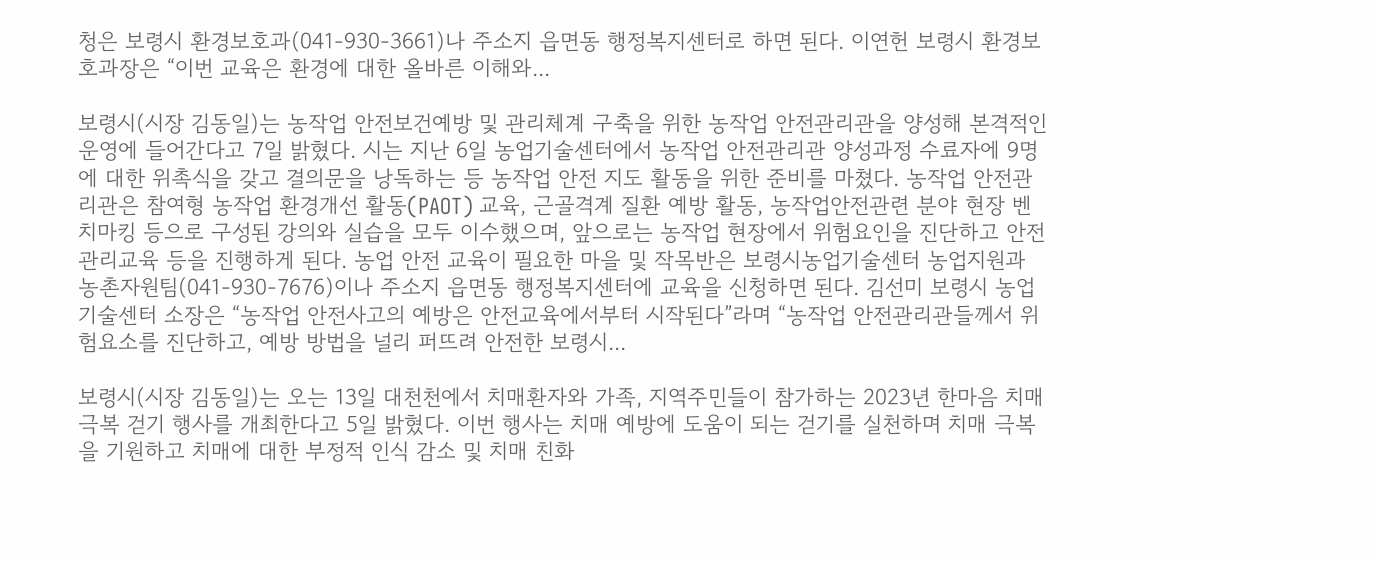청은 보령시 환경보호과(041-930-3661)나 주소지 읍면동 행정복지센터로 하면 된다. 이연헌 보령시 환경보호과장은 “이번 교육은 환경에 대한 올바른 이해와...

보령시(시장 김동일)는 농작업 안전보건예방 및 관리체계 구축을 위한 농작업 안전관리관을 양성해 본격적인 운영에 들어간다고 7일 밝혔다. 시는 지난 6일 농업기술센터에서 농작업 안전관리관 양성과정 수료자에 9명에 대한 위촉식을 갖고 결의문을 낭독하는 등 농작업 안전 지도 활동을 위한 준비를 마쳤다. 농작업 안전관리관은 참여형 농작업 환경개선 활동(PAOT) 교육, 근골격계 질환 예방 활동, 농작업안전관련 분야 현장 벤치마킹 등으로 구성된 강의와 실습을 모두 이수했으며, 앞으로는 농작업 현장에서 위험요인을 진단하고 안전관리교육 등을 진행하게 된다. 농업 안전 교육이 필요한 마을 및 작목반은 보령시농업기술센터 농업지원과 농촌자원팀(041-930-7676)이나 주소지 읍면동 행정복지센터에 교육을 신청하면 된다. 김선미 보령시 농업기술센터 소장은 “농작업 안전사고의 예방은 안전교육에서부터 시작된다”라며 “농작업 안전관리관들께서 위험요소를 진단하고, 예방 방법을 널리 퍼뜨려 안전한 보령시...

보령시(시장 김동일)는 오는 13일 대천천에서 치매환자와 가족, 지역주민들이 참가하는 2023년 한마음 치매극복 걷기 행사를 개최한다고 5일 밝혔다. 이번 행사는 치매 예방에 도움이 되는 걷기를 실천하며 치매 극복을 기원하고 치매에 대한 부정적 인식 감소 및 치매 친화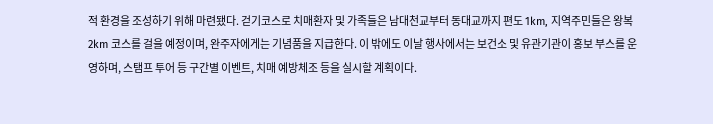적 환경을 조성하기 위해 마련됐다. 걷기코스로 치매환자 및 가족들은 남대천교부터 동대교까지 편도 1km, 지역주민들은 왕복 2km 코스를 걸을 예정이며, 완주자에게는 기념품을 지급한다. 이 밖에도 이날 행사에서는 보건소 및 유관기관이 홍보 부스를 운영하며, 스탬프 투어 등 구간별 이벤트, 치매 예방체조 등을 실시할 계획이다.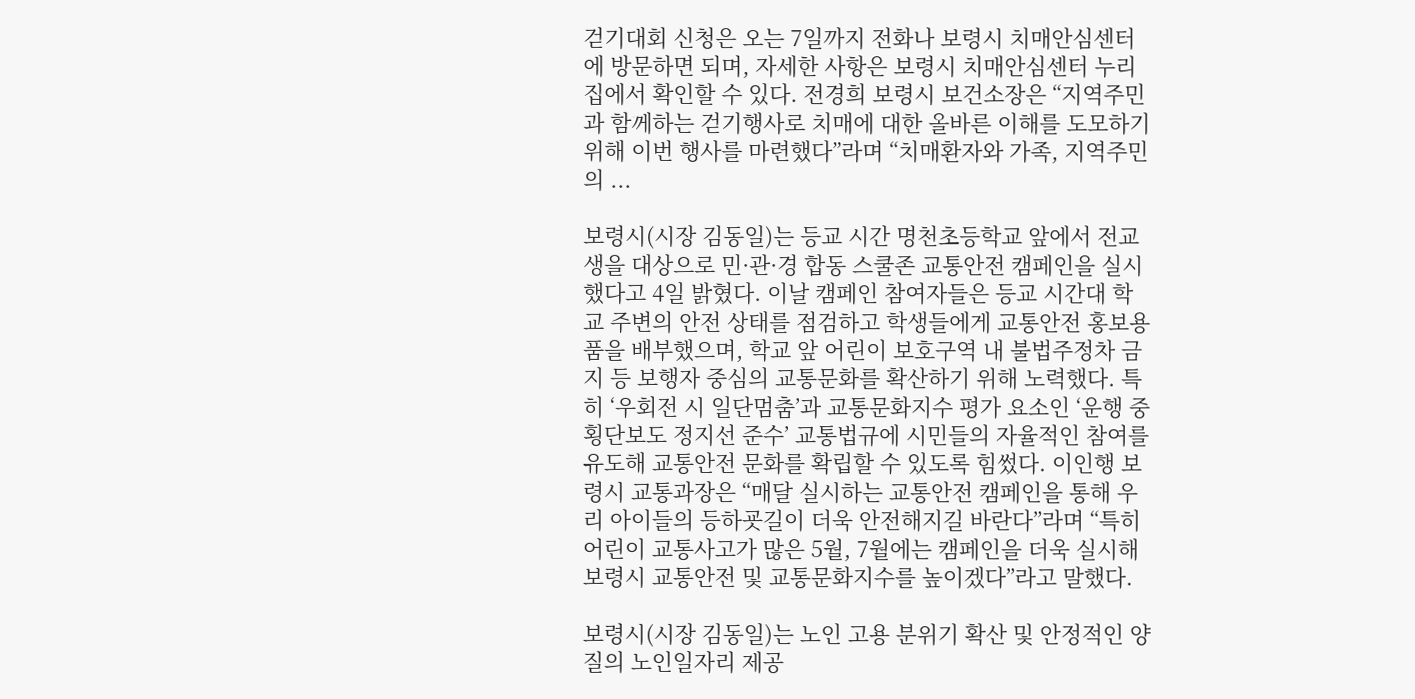걷기대회 신청은 오는 7일까지 전화나 보령시 치매안심센터에 방문하면 되며, 자세한 사항은 보령시 치매안심센터 누리집에서 확인할 수 있다. 전경희 보령시 보건소장은 “지역주민과 함께하는 걷기행사로 치매에 대한 올바른 이해를 도모하기 위해 이번 행사를 마련했다”라며 “치매환자와 가족, 지역주민의 ...

보령시(시장 김동일)는 등교 시간 명천초등학교 앞에서 전교생을 대상으로 민·관·경 합동 스쿨존 교통안전 캠페인을 실시했다고 4일 밝혔다. 이날 캠페인 참여자들은 등교 시간대 학교 주변의 안전 상태를 점검하고 학생들에게 교통안전 홍보용품을 배부했으며, 학교 앞 어린이 보호구역 내 불법주정차 금지 등 보행자 중심의 교통문화를 확산하기 위해 노력했다. 특히 ‘우회전 시 일단멈춤’과 교통문화지수 평가 요소인 ‘운행 중 횡단보도 정지선 준수’ 교통법규에 시민들의 자율적인 참여를 유도해 교통안전 문화를 확립할 수 있도록 힘썼다. 이인행 보령시 교통과장은 “매달 실시하는 교통안전 캠페인을 통해 우리 아이들의 등하굣길이 더욱 안전해지길 바란다”라며 “특히 어린이 교통사고가 많은 5월, 7월에는 캠페인을 더욱 실시해 보령시 교통안전 및 교통문화지수를 높이겠다”라고 말했다.

보령시(시장 김동일)는 노인 고용 분위기 확산 및 안정적인 양질의 노인일자리 제공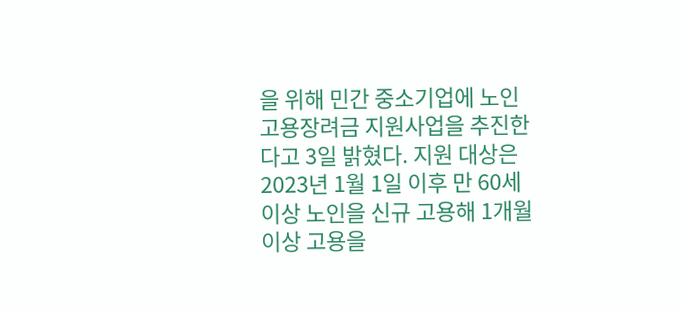을 위해 민간 중소기업에 노인 고용장려금 지원사업을 추진한다고 3일 밝혔다. 지원 대상은 2023년 1월 1일 이후 만 60세 이상 노인을 신규 고용해 1개월 이상 고용을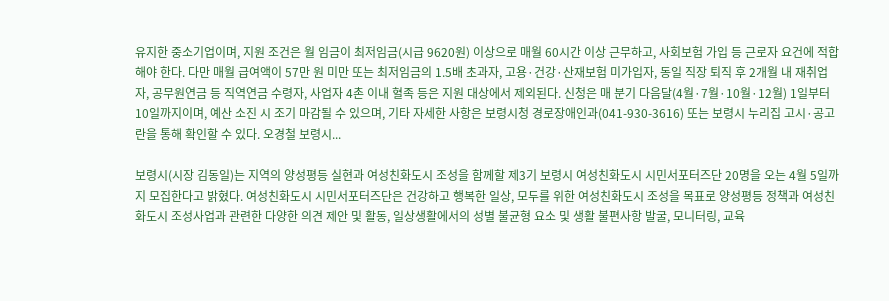유지한 중소기업이며, 지원 조건은 월 임금이 최저임금(시급 9620원) 이상으로 매월 60시간 이상 근무하고, 사회보험 가입 등 근로자 요건에 적합해야 한다. 다만 매월 급여액이 57만 원 미만 또는 최저임금의 1.5배 초과자, 고용·건강·산재보험 미가입자, 동일 직장 퇴직 후 2개월 내 재취업자, 공무원연금 등 직역연금 수령자, 사업자 4촌 이내 혈족 등은 지원 대상에서 제외된다. 신청은 매 분기 다음달(4월·7월·10월·12월) 1일부터 10일까지이며, 예산 소진 시 조기 마감될 수 있으며, 기타 자세한 사항은 보령시청 경로장애인과(041-930-3616) 또는 보령시 누리집 고시·공고란을 통해 확인할 수 있다. 오경철 보령시...

보령시(시장 김동일)는 지역의 양성평등 실현과 여성친화도시 조성을 함께할 제3기 보령시 여성친화도시 시민서포터즈단 20명을 오는 4월 5일까지 모집한다고 밝혔다. 여성친화도시 시민서포터즈단은 건강하고 행복한 일상, 모두를 위한 여성친화도시 조성을 목표로 양성평등 정책과 여성친화도시 조성사업과 관련한 다양한 의견 제안 및 활동, 일상생활에서의 성별 불균형 요소 및 생활 불편사항 발굴, 모니터링, 교육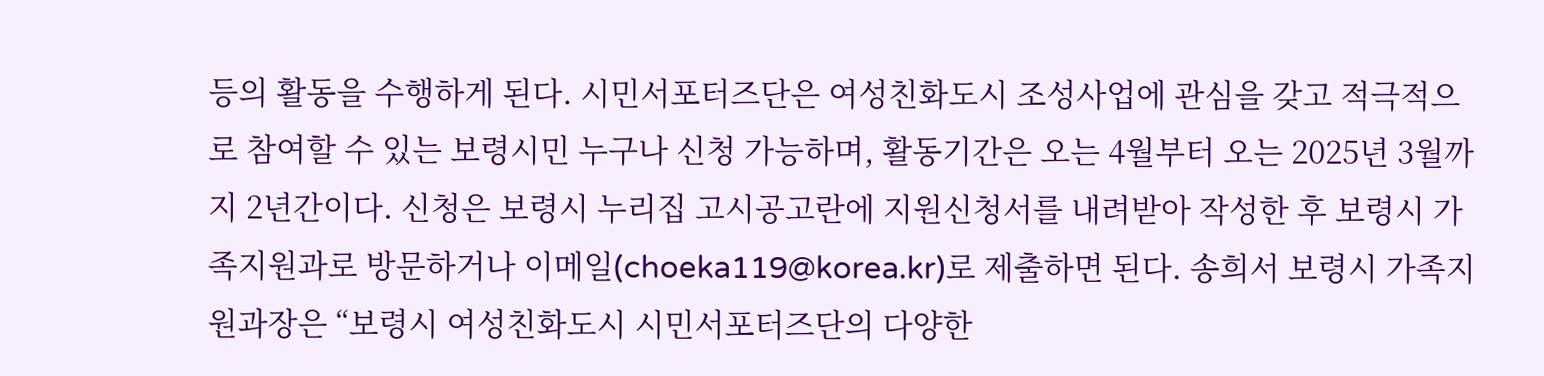등의 활동을 수행하게 된다. 시민서포터즈단은 여성친화도시 조성사업에 관심을 갖고 적극적으로 참여할 수 있는 보령시민 누구나 신청 가능하며, 활동기간은 오는 4월부터 오는 2025년 3월까지 2년간이다. 신청은 보령시 누리집 고시공고란에 지원신청서를 내려받아 작성한 후 보령시 가족지원과로 방문하거나 이메일(choeka119@korea.kr)로 제출하면 된다. 송희서 보령시 가족지원과장은 “보령시 여성친화도시 시민서포터즈단의 다양한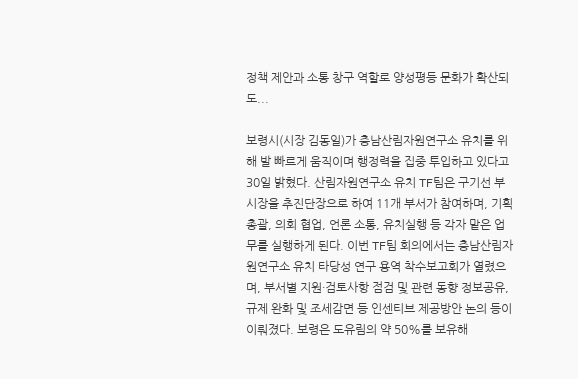정책 제안과 소통 창구 역할로 양성평등 문화가 확산되도...

보령시(시장 김동일)가 충남산림자원연구소 유치를 위해 발 빠르게 움직이며 행정력을 집중 투입하고 있다고 30일 밝혔다. 산림자원연구소 유치 TF팀은 구기선 부시장을 추진단장으로 하여 11개 부서가 참여하며, 기획총괄, 의회 협업, 언론 소통, 유치실행 등 각자 맡은 업무를 실행하게 된다. 이번 TF팀 회의에서는 충남산림자원연구소 유치 타당성 연구 용역 착수보고회가 열렸으며, 부서별 지원·검토사항 점검 및 관련 동향 정보공유, 규제 완화 및 조세감면 등 인센티브 제공방안 논의 등이 이뤄졌다. 보령은 도유림의 약 50%를 보유해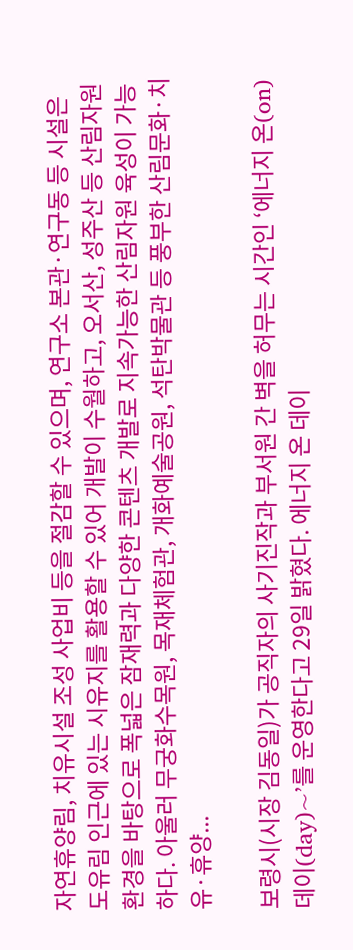자연휴양림, 치유시설 조성 사업비 등을 절감할 수 있으며, 연구소 본관·연구동 등 시설은 도유림 인근에 있는 시유지를 활용할 수 있어 개발이 수월하고, 오서산, 성주산 등 산림자원환경을 바탕으로 폭넓은 잠재력과 다양한 콘텐츠 개발로 지속가능한 산림자원 육성이 가능하다. 아울러 무궁화수목원, 목재체험관, 개화예술공원, 석탄박물관 등 풍부한 산림문화·치유·휴양...

보령시(시장 김동일)가 공직자의 사기진작과 부서원 간 벽을 허무는 시간인 ‘에너지 온(on) 데이(day)~’를 운영한다고 29일 밝혔다. 에너지 온 데이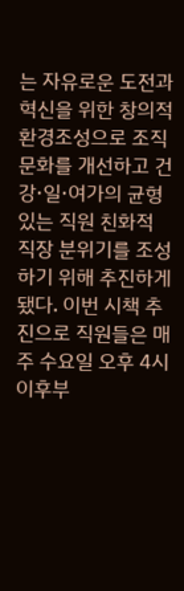는 자유로운 도전과 혁신을 위한 창의적 환경조성으로 조직문화를 개선하고 건강·일·여가의 균형 있는 직원 친화적 직장 분위기를 조성하기 위해 추진하게 됐다. 이번 시책 추진으로 직원들은 매주 수요일 오후 4시 이후부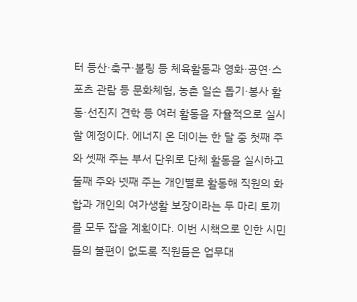터 등산·축구·볼링 등 체육활동과 영화·공연·스포츠 관람 등 문화체험, 농촌 일손 돕기·봉사 활동·선진지 견학 등 여러 활동을 자율적으로 실시할 예정이다. 에너지 온 데이는 한 달 중 첫째 주와 셋째 주는 부서 단위로 단체 활동을 실시하고 둘째 주와 넷째 주는 개인별로 활동해 직원의 화합과 개인의 여가생활 보장이라는 두 마리 토끼를 모두 잡을 계획이다. 이번 시책으로 인한 시민들의 불편이 없도록 직원들은 업무대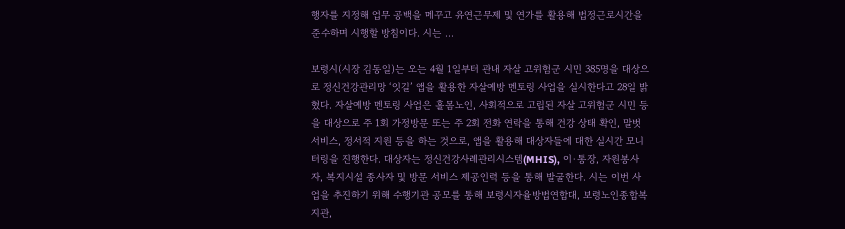행자를 지정해 업무 공백을 메꾸고 유연근무제 및 연가를 활용해 법정근로시간을 준수하며 시행할 방침이다. 시는 ...

보령시(시장 김동일)는 오는 4월 1일부터 관내 자살 고위험군 시민 385명을 대상으로 정신건강관리망 ‘잇길’ 앱을 활용한 자살예방 멘토링 사업을 실시한다고 28일 밝혔다. 자살예방 멘토링 사업은 홀몸노인, 사회적으로 고립된 자살 고위험군 시민 등을 대상으로 주 1회 가정방문 또는 주 2회 전화 연락을 통해 건강 상태 확인, 말벗 서비스, 정서적 지원 등을 하는 것으로, 앱을 활용해 대상자들에 대한 실시간 모니터링을 진행한다. 대상자는 정신건강사례관리시스템(MHIS), 이·통장, 자원봉사자, 복지시설 종사자 및 방문 서비스 제공인력 등을 통해 발굴한다. 시는 이번 사업을 추진하기 위해 수행기관 공모를 통해 보령시자율방법연합대, 보령노인종합복지관,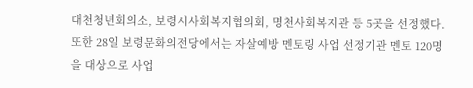대천청년회의소, 보령시사회복지협의회, 명천사회복지관 등 5곳을 선정했다. 또한 28일 보령문화의전당에서는 자살예방 멘토링 사업 선정기관 멘토 120명을 대상으로 사업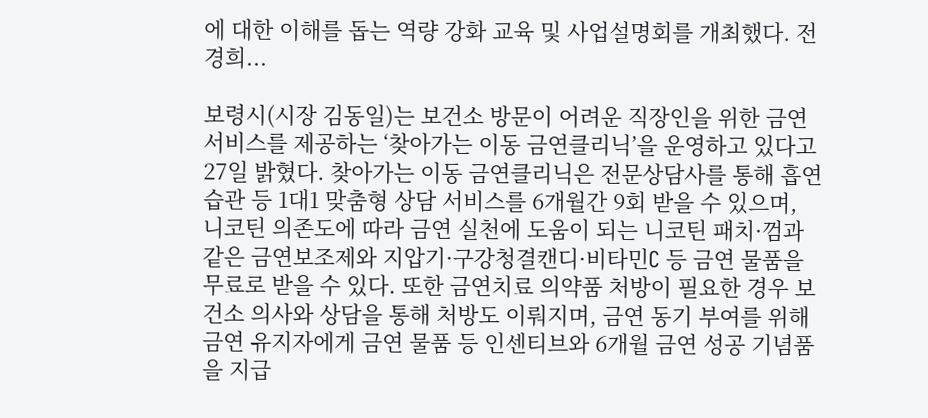에 대한 이해를 돕는 역량 강화 교육 및 사업설명회를 개최했다. 전경희...

보령시(시장 김동일)는 보건소 방문이 어려운 직장인을 위한 금연 서비스를 제공하는 ‘찾아가는 이동 금연클리닉’을 운영하고 있다고 27일 밝혔다. 찾아가는 이동 금연클리닉은 전문상담사를 통해 흡연 습관 등 1대1 맞춤형 상담 서비스를 6개월간 9회 받을 수 있으며, 니코틴 의존도에 따라 금연 실천에 도움이 되는 니코틴 패치·껌과 같은 금연보조제와 지압기·구강청결캔디·비타민C 등 금연 물품을 무료로 받을 수 있다. 또한 금연치료 의약품 처방이 필요한 경우 보건소 의사와 상담을 통해 처방도 이뤄지며, 금연 동기 부여를 위해 금연 유지자에게 금연 물품 등 인센티브와 6개월 금연 성공 기념품을 지급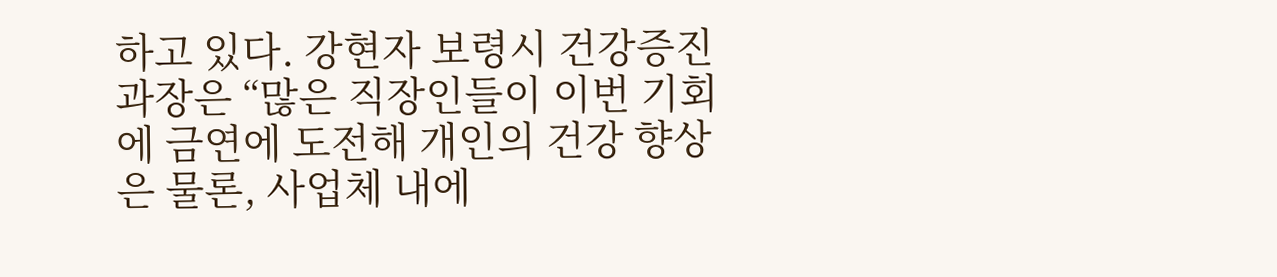하고 있다. 강현자 보령시 건강증진과장은 “많은 직장인들이 이번 기회에 금연에 도전해 개인의 건강 향상은 물론, 사업체 내에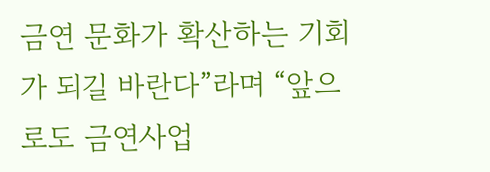금연 문화가 확산하는 기회가 되길 바란다”라며 “앞으로도 금연사업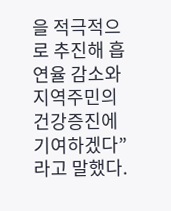을 적극적으로 추진해 흡연율 감소와 지역주민의 건강증진에 기여하겠다”라고 말했다.